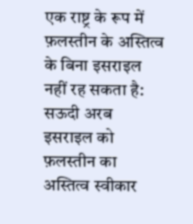एक राष्ट्र के रूप में फ़लस्तीन के अस्तित्व के बिना इसराइल नहीं रह सकता है: सऊदी अरब
इसराइल को फ़लस्तीन का अस्तित्व स्वीकार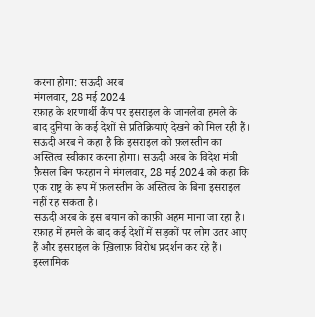करना होगा: सऊदी अरब
मंगलवार, 28 मई 2024
रफ़ाह के शरणार्थी कैंप पर इसराइल के जानलेवा हमले के बाद दुनिया के कई देशों से प्रतिक्रियाएं देखने को मिल रही हैं।
सऊदी अरब ने कहा है कि इसराइल को फ़लस्तीन का अस्तित्व स्वीकार करना होगा। सऊदी अरब के विदेश मंत्री फ़ैसल बिन फरहान ने मंगलवार, 28 मई 2024 को कहा कि एक राष्ट्र के रूप में फ़लस्तीन के अस्तित्व के बिना इसराइल नहीं रह सकता है।
सऊदी अरब के इस बयान को काफ़ी अहम माना जा रहा है।
रफ़ाह में हमले के बाद कई देशों में सड़कों पर लोग उतर आए हैं और इसराइल के ख़िलाफ़ विरोध प्रदर्शन कर रहे हैं।
इस्लामिक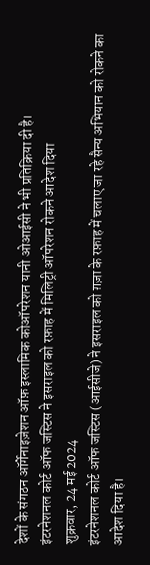देशों के संगठन ऑर्गेनाइज़ेशन ऑफ़ इस्लामिक कोऑपरेशन यानी ओआईसी ने भी प्रतिक्रिया दी है।
इंटरनेशनल कोर्ट ऑफ जस्टिस ने इसराइल को रफ़ाह में मिलिट्री ऑपरेशन रोकने आदेश दिया
शुक्रवार, 24 मई 2024
इंटरनेशनल कोर्ट ऑफ जस्टिस (आईसीजे) ने इसराइल को ग़ज़ा के रफ़ाह में चलाए जा रहे सैन्य अभियान को रोकने का आदेश दिया है।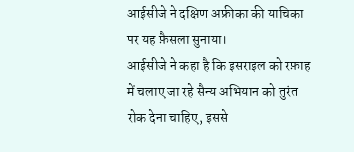आईसीजे ने दक्षिण अफ्रीका की याचिका पर यह फ़ैसला सुनाया।
आईसीजे ने कहा है कि इसराइल को रफ़ाह में चलाए जा रहे सैन्य अभियान को तुरंत रोक देना चाहिए, इससे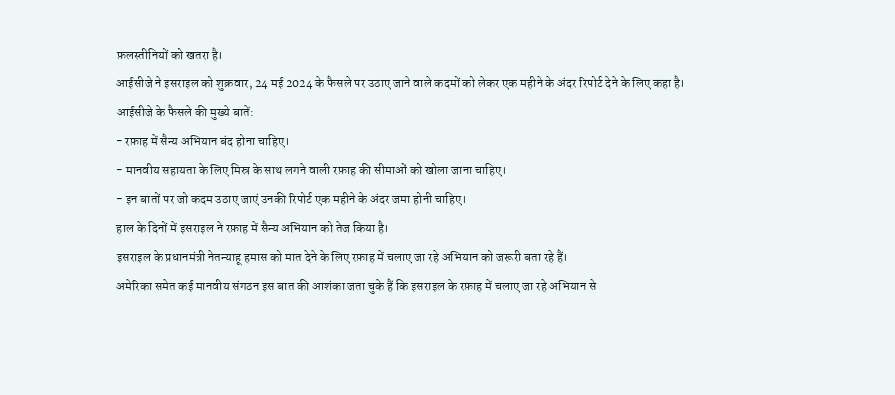फ़लस्तीनियों को खतरा है।
आईसीजे ने इसराइल को शुक्रवार, 24 मई 2024 के फैसले पर उठाए जाने वाले कदमों को लेकर एक महीने के अंदर रिपोर्ट देने के लिए कहा है।
आईसीजे के फैसले की मुख्ये बातें:
- रफ़ाह में सैन्य अभियान बंद होना चाहिए।
- मानवीय सहायता के लिए मिस्र के साथ लगने वाली रफ़ाह की सीमाओं को खोला जाना चाहिए।
- इन बातों पर जो कदम उठाए जाएं उनकी रिपोर्ट एक महीने के अंदर जमा होनी चाहिए।
हाल के दिनों में इसराइल ने रफ़ाह में सैन्य अभियान को तेज किया है।
इसराइल के प्रधानमंत्री नेतन्याहू हमास को मात देने के लिए रफ़ाह में चलाए जा रहे अभियान को जरूरी बता रहे हैं।
अमेरिका समेत कई मानवीय संगठन इस बात की आशंका जता चुके हैं कि इसराइल के रफ़ाह में चलाए जा रहे अभियान से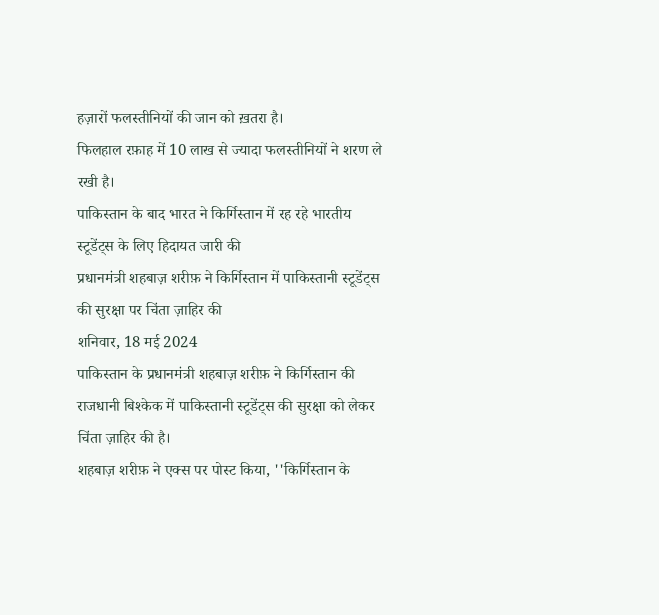हज़ारों फलस्तीनियों की जान को ख़तरा है।
फिलहाल रफ़ाह में 10 लाख से ज्यादा फलस्तीनियों ने शरण ले रखी है।
पाकिस्तान के बाद भारत ने किर्गिस्तान में रह रहे भारतीय स्टूडेंट्स के लिए हिदायत जारी की
प्रधानमंत्री शहबाज़ शरीफ़ ने किर्गिस्तान में पाकिस्तानी स्टूडेंट्स की सुरक्षा पर चिंता ज़ाहिर की
शनिवार, 18 मई 2024
पाकिस्तान के प्रधानमंत्री शहबाज़ शरीफ़ ने किर्गिस्तान की राजधानी बिश्केक में पाकिस्तानी स्टूडेंट्स की सुरक्षा को लेकर चिंता ज़ाहिर की है।
शहबाज़ शरीफ़ ने एक्स पर पोस्ट किया, ''किर्गिस्तान के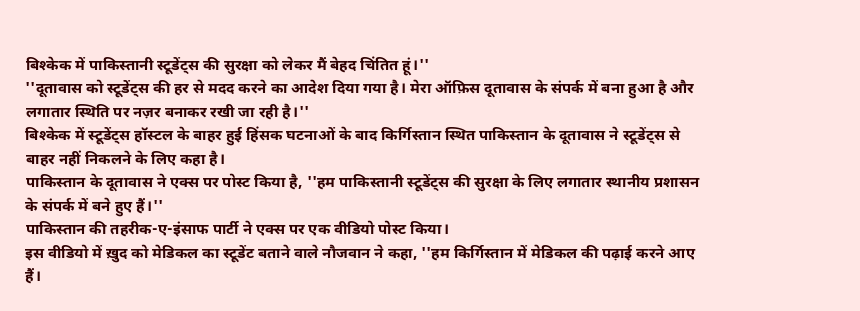बिश्केक में पाकिस्तानी स्टूडेंट्स की सुरक्षा को लेकर मैं बेहद चिंतित हूं।''
''दूतावास को स्टूडेंट्स की हर से मदद करने का आदेश दिया गया है। मेरा ऑफ़िस दूतावास के संपर्क में बना हुआ है और लगातार स्थिति पर नज़र बनाकर रखी जा रही है।''
बिश्केक में स्टूडेंट्स हॉस्टल के बाहर हुई हिंसक घटनाओं के बाद किर्गिस्तान स्थित पाकिस्तान के दूतावास ने स्टूडेंट्स से बाहर नहीं निकलने के लिए कहा है।
पाकिस्तान के दूतावास ने एक्स पर पोस्ट किया है, ''हम पाकिस्तानी स्टूडेंट्स की सुरक्षा के लिए लगातार स्थानीय प्रशासन के संपर्क में बने हुए हैं।''
पाकिस्तान की तहरीक-ए-इंसाफ पार्टी ने एक्स पर एक वीडियो पोस्ट किया।
इस वीडियो में ख़ुद को मेडिकल का स्टूडेंट बताने वाले नौजवान ने कहा, ''हम किर्गिस्तान में मेडिकल की पढ़ाई करने आए हैं।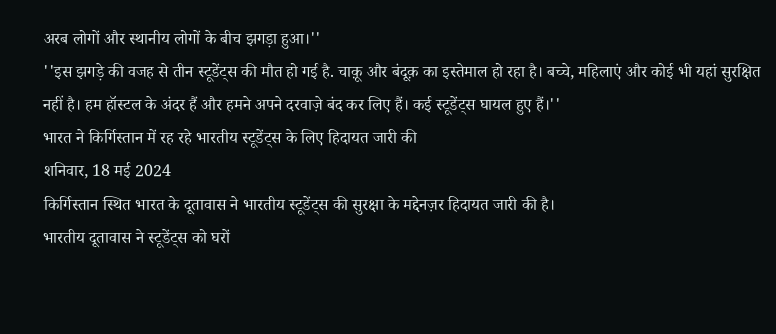अरब लोगों और स्थानीय लोगों के बीच झगड़ा हुआ।''
''इस झगड़े की वजह से तीन स्टूडेंट्स की मौत हो गई है. चाक़ू और बंदूक़ का इस्तेमाल हो रहा है। बच्चे, महिलाएं और कोई भी यहां सुरक्षित नहीं है। हम हॉस्टल के अंदर हैं और हमने अपने दरवाज़े बंद कर लिए हैं। कई स्टूडेंट्स घायल हुए हैं।''
भारत ने किर्गिस्तान में रह रहे भारतीय स्टूडेंट्स के लिए हिदायत जारी की
शनिवार, 18 मई 2024
किर्गिस्तान स्थित भारत के दूतावास ने भारतीय स्टूडेंट्स की सुरक्षा के मद्देनज़र हिदायत जारी की है।
भारतीय दूतावास ने स्टूडेंट्स को घरों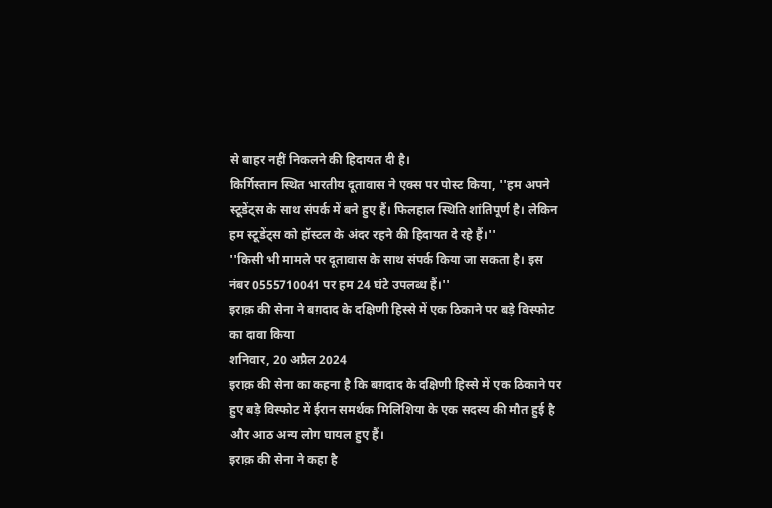से बाहर नहीं निकलने की हिदायत दी है।
किर्गिस्तान स्थित भारतीय दूतावास ने एक्स पर पोस्ट किया, ''हम अपने स्टूडेंट्स के साथ संपर्क में बने हुए हैं। फिलहाल स्थिति शांतिपूर्ण है। लेकिन हम स्टूडेंट्स को हॉस्टल के अंदर रहने की हिदायत दे रहे हैं।''
''किसी भी मामले पर दूतावास के साथ संपर्क किया जा सकता है। इस नंबर 0555710041 पर हम 24 घंटे उपलब्ध हैं।''
इराक़ की सेना ने बग़दाद के दक्षिणी हिस्से में एक ठिकाने पर बड़े विस्फोट का दावा किया
शनिवार, 20 अप्रैल 2024
इराक़ की सेना का कहना है कि बग़दाद के दक्षिणी हिस्से में एक ठिकाने पर हुए बड़े विस्फोट में ईरान समर्थक मिलिशिया के एक सदस्य की मौत हुई है और आठ अन्य लोग घायल हुए हैं।
इराक़ की सेना ने कहा है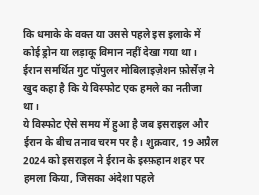कि धमाके के वक्त या उससे पहले इस इलाके में कोई ड्रोन या लड़ाकू विमान नहीं देखा गया था। ईरान समर्थित गुट पॉपुलर मोबिलाइज़ेशन फ़ोर्सेज़ ने खुद कहा है कि ये विस्फोट एक हमले का नतीजा था।
ये विस्फोट ऐसे समय में हुआ है जब इसराइल और ईरान के बीच तनाव चरम पर है। शुक्रवार, 19 अप्रैल 2024 को इसराइल ने ईरान के इस्फ़हान शहर पर हमला किया, जिसका अंदेशा पहले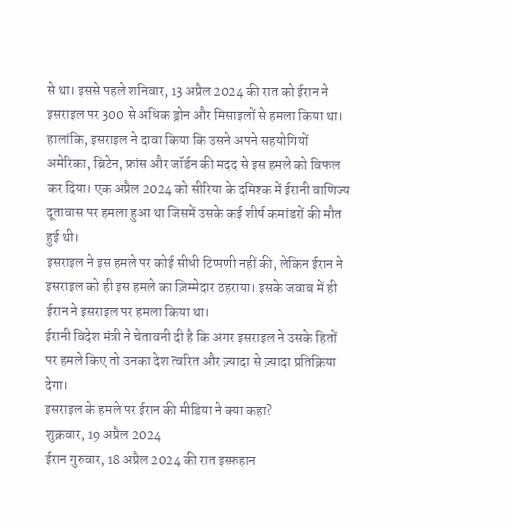से था। इससे पहले शनिवार, 13 अप्रैल 2024 की रात को ईरान ने इसराइल पर 300 से अधिक ड्रोन और मिसाइलों से हमला किया था।
हालांकि, इसराइल ने दावा किया कि उसने अपने सहयोगियों अमेरिका, ब्रिटेन, फ्रांस और जॉर्डन की मदद से इस हमले को विफल कर दिया। एक अप्रैल 2024 को सीरिया के दमिश्क में ईरानी वाणिज्य दूतावास पर हमला हुआ था जिसमें उसके कई शीर्ष कमांडरों की मौत हुई थी।
इसराइल ने इस हमले पर कोई सीधी टिप्पणी नहीं की, लेकिन ईरान ने इसराइल को ही इस हमले का ज़िम्मेदार ठहराया। इसके जवाब में ही ईरान ने इसराइल पर हमला किया था।
ईरानी विदेश मंत्री ने चेतावनी दी है कि अगर इसराइल ने उसके हितों पर हमले किए तो उनका देश त्वरित और ज़्यादा से ज़्यादा प्रतिक्रिया देगा।
इसराइल के हमले पर ईरान की मीडिया ने क्या कहा?
शुक्रवार, 19 अप्रैल 2024
ईरान गुरुवार, 18 अप्रैल 2024 की रात इस्फ़हान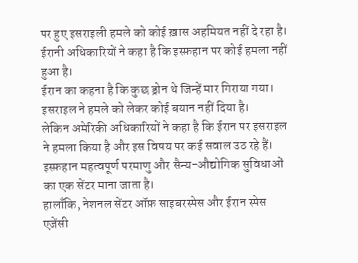पर हुए इसराइली हमले को कोई ख़ास अहमियत नहीं दे रहा है। ईरानी अधिकारियों ने कहा है कि इस्फ़हान पर कोई हमला नहीं हुआ है।
ईरान का कहना है कि कुछ ड्रोन थे जिन्हें मार गिराया गया। इसराइल ने हमले को लेकर कोई बयान नहीं दिया है।
लेकिन अमेरिकी अधिकारियों ने कहा है कि ईरान पर इसराइल ने हमला किया है और इस विषय पर कई सवाल उठ रहे हैं। इस्फ़हान महत्वपूर्ण परमाणु और सैन्य-औद्योगिक सुविधाओं का एक सेंटर माना जाता है।
हालाँकि, नेशनल सेंटर ऑफ़ साइबरस्पेस और ईरान स्पेस एजेंसी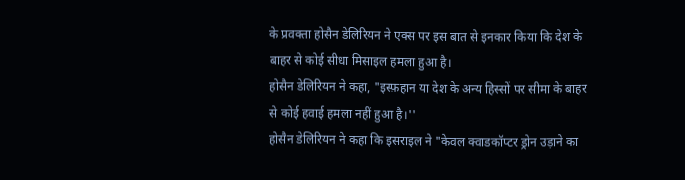के प्रवक्ता होसैन डेलिरियन ने एक्स पर इस बात से इनकार किया कि देश के बाहर से कोई सीधा मिसाइल हमला हुआ है।
होसैन डेलिरियन ने कहा, "इस्फ़हान या देश के अन्य हिस्सों पर सीमा के बाहर से कोई हवाई हमला नहीं हुआ है।''
होसैन डेलिरियन ने कहा कि इसराइल ने "केवल क्वाडकॉप्टर ड्रोन उड़ाने का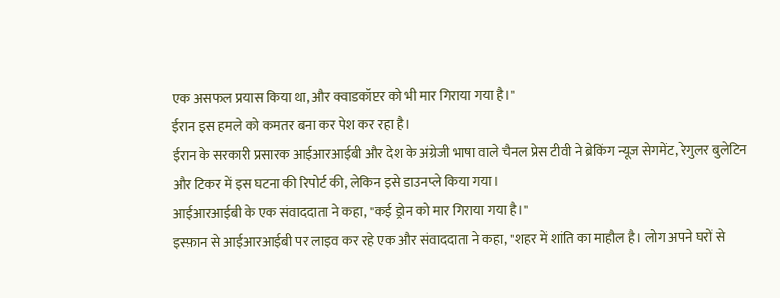एक असफल प्रयास किया था, और क्वाडकॉप्टर को भी मार गिराया गया है।''
ईरान इस हमले को कमतर बना कर पेश कर रहा है।
ईरान के सरकारी प्रसारक आईआरआईबी और देश के अंग्रेजी भाषा वाले चैनल प्रेस टीवी ने ब्रेकिंग न्यूज सेगमेंट, रेगुलर बुलेटिन और टिकर में इस घटना की रिपोर्ट की, लेकिन इसे डाउनप्ले किया गया।
आईआरआईबी के एक संवाददाता ने कहा, "कई ड्रोन को मार गिराया गया है।''
इस्फ़ान से आईआरआईबी पर लाइव कर रहे एक और संवाददाता ने कहा, "शहर में शांति का माहौल है। लोग अपने घरों से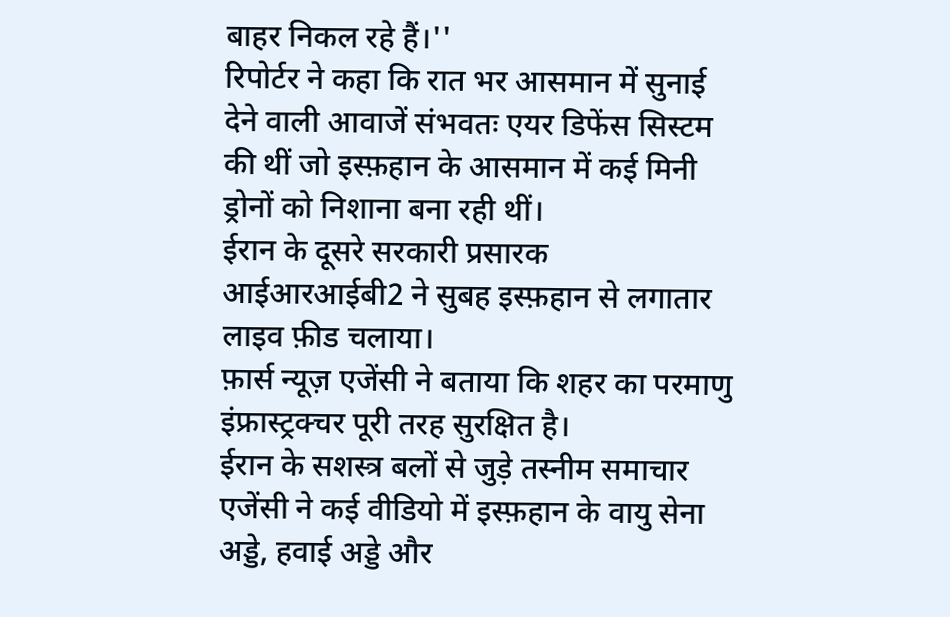बाहर निकल रहे हैं।''
रिपोर्टर ने कहा कि रात भर आसमान में सुनाई देने वाली आवाजें संभवतः एयर डिफेंस सिस्टम की थीं जो इस्फ़हान के आसमान में कई मिनी ड्रोनों को निशाना बना रही थीं।
ईरान के दूसरे सरकारी प्रसारक आईआरआईबी2 ने सुबह इस्फ़हान से लगातार लाइव फ़ीड चलाया।
फ़ार्स न्यूज़ एजेंसी ने बताया कि शहर का परमाणु इंफ्रास्ट्रक्चर पूरी तरह सुरक्षित है।
ईरान के सशस्त्र बलों से जुड़े तस्नीम समाचार एजेंसी ने कई वीडियो में इस्फ़हान के वायु सेना अड्डे, हवाई अड्डे और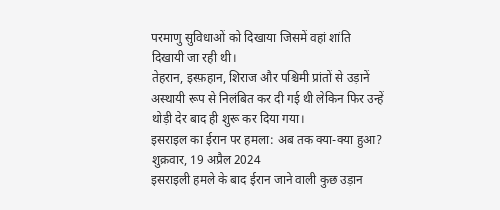परमाणु सुविधाओं को दिखाया जिसमें वहां शांति दिखायी जा रही थी।
तेहरान, इस्फ़हान, शिराज और पश्चिमी प्रांतों से उड़ानें अस्थायी रूप से निलंबित कर दी गई थी लेकिन फिर उन्हें थोड़ी देर बाद ही शुरू कर दिया गया।
इसराइल का ईरान पर हमला: अब तक क्या-क्या हुआ?
शुक्रवार, 19 अप्रैल 2024
इसराइली हमले के बाद ईरान जाने वाली कुछ उड़ान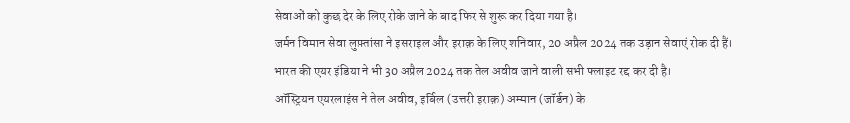सेवाओं को कुछ देर के लिए रोके जाने के बाद फिर से शुरू कर दिया गया है।
जर्मन विमान सेवा लुफ़्तांसा ने इसराइल और इराक़ के लिए शनिवार, 20 अप्रैल 2024 तक उड़ान सेवाएं रोक दी हैं।
भारत की एयर इंडिया ने भी 30 अप्रैल 2024 तक तेल अवीव जाने वाली सभी फ्लाइट रद्द कर दी है।
ऑस्ट्रियन एयरलाइंस ने तेल अवीव, इर्बिल (उत्तरी इराक़) अम्मान (जॉर्डन) के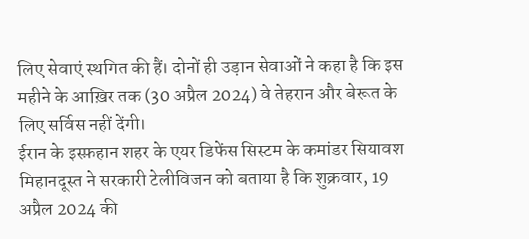लिए सेवाएं स्थगित की हैं। दोनों ही उड़ान सेवाओं ने कहा है कि इस महीने के आख़िर तक (30 अप्रैल 2024) वे तेहरान और बेरूत के लिए सर्विस नहीं देंगी।
ईरान के इस्फ़हान शहर के एयर डिफेंस सिस्टम के कमांडर सियावश मिहानदूस्त ने सरकारी टेलीविजन को बताया है कि शुक्रवार, 19 अप्रैल 2024 की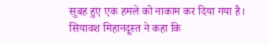सुबह हुए एक हमले को नाकाम कर दिया गया है।
सियावश मिहानदूस्त ने कहा कि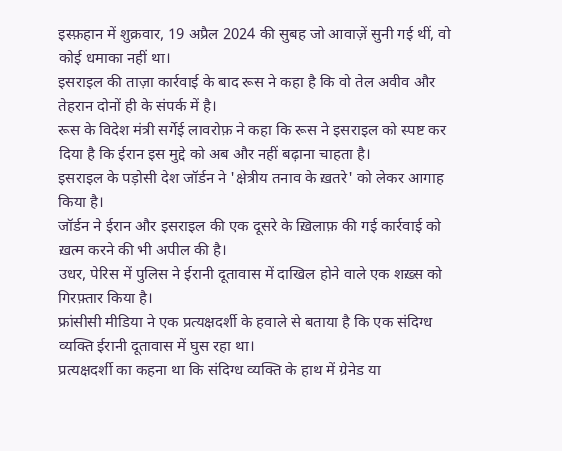इस्फ़हान में शुक्रवार, 19 अप्रैल 2024 की सुबह जो आवाज़ें सुनी गई थीं, वो कोई धमाका नहीं था।
इसराइल की ताज़ा कार्रवाई के बाद रूस ने कहा है कि वो तेल अवीव और तेहरान दोनों ही के संपर्क में है।
रूस के विदेश मंत्री सर्गेई लावरोफ़ ने कहा कि रूस ने इसराइल को स्पष्ट कर दिया है कि ईरान इस मुद्दे को अब और नहीं बढ़ाना चाहता है।
इसराइल के पड़ोसी देश जॉर्डन ने 'क्षेत्रीय तनाव के ख़तरे' को लेकर आगाह किया है।
जॉर्डन ने ईरान और इसराइल की एक दूसरे के ख़िलाफ़ की गई कार्रवाई को ख़त्म करने की भी अपील की है।
उधर, पेरिस में पुलिस ने ईरानी दूतावास में दाखिल होने वाले एक शख़्स को गिरफ़्तार किया है।
फ्रांसीसी मीडिया ने एक प्रत्यक्षदर्शी के हवाले से बताया है कि एक संदिग्ध व्यक्ति ईरानी दूतावास में घुस रहा था।
प्रत्यक्षदर्शी का कहना था कि संदिग्ध व्यक्ति के हाथ में ग्रेनेड या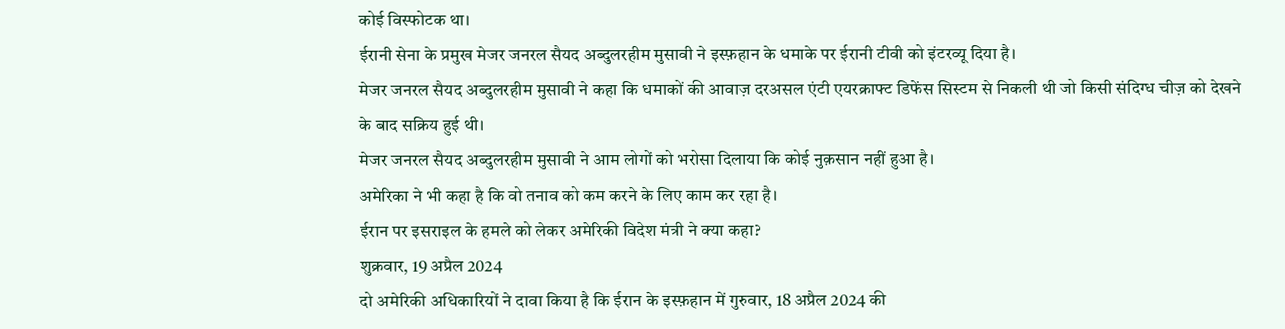कोई विस्फोटक था।
ईरानी सेना के प्रमुख मेजर जनरल सैयद अब्दुलरहीम मुसावी ने इस्फ़हान के धमाके पर ईरानी टीवी को इंटरव्यू दिया है।
मेजर जनरल सैयद अब्दुलरहीम मुसावी ने कहा कि धमाकों की आवाज़ दरअसल एंटी एयरक्राफ्ट डिफेंस सिस्टम से निकली थी जो किसी संदिग्ध चीज़ को देखने के बाद सक्रिय हुई थी।
मेजर जनरल सैयद अब्दुलरहीम मुसावी ने आम लोगों को भरोसा दिलाया कि कोई नुक़सान नहीं हुआ है।
अमेरिका ने भी कहा है कि वो तनाव को कम करने के लिए काम कर रहा है।
ईरान पर इसराइल के हमले को लेकर अमेरिकी विदेश मंत्री ने क्या कहा?
शुक्रवार, 19 अप्रैल 2024
दो अमेरिकी अधिकारियों ने दावा किया है कि ईरान के इस्फ़हान में गुरुवार, 18 अप्रैल 2024 की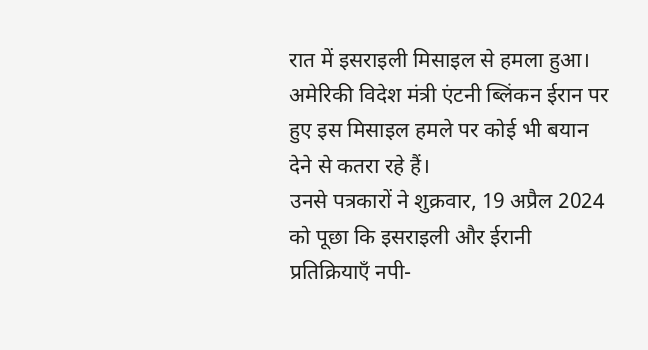रात में इसराइली मिसाइल से हमला हुआ।
अमेरिकी विदेश मंत्री एंटनी ब्लिंकन ईरान पर हुए इस मिसाइल हमले पर कोई भी बयान देने से कतरा रहे हैं।
उनसे पत्रकारों ने शुक्रवार, 19 अप्रैल 2024 को पूछा कि इसराइली और ईरानी प्रतिक्रियाएँ नपी-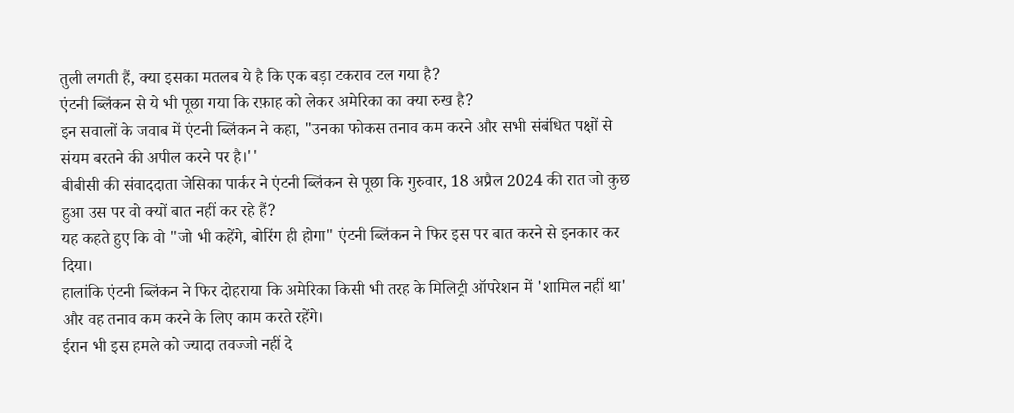तुली लगती हैं, क्या इसका मतलब ये है कि एक बड़ा टकराव टल गया है?
एंटनी ब्लिंकन से ये भी पूछा गया कि रफ़ाह को लेकर अमेरिका का क्या रुख है?
इन सवालों के जवाब में एंटनी ब्लिंकन ने कहा, "उनका फोकस तनाव कम करने और सभी संबंधित पक्षों से संयम बरतने की अपील करने पर है।''
बीबीसी की संवाददाता जेसिका पार्कर ने एंटनी ब्लिंकन से पूछा कि गुरुवार, 18 अप्रैल 2024 की रात जो कुछ हुआ उस पर वो क्यों बात नहीं कर रहे हैं?
यह कहते हुए कि वो "जो भी कहेंगे, बोरिंग ही होगा" एंटनी ब्लिंकन ने फिर इस पर बात करने से इनकार कर दिया।
हालांकि एंटनी ब्लिंकन ने फिर दोहराया कि अमेरिका किसी भी तरह के मिलिट्री ऑपरेशन में 'शामिल नहीं था' और वह तनाव कम करने के लिए काम करते रहेंगे।
ईरान भी इस हमले को ज्यादा तवज्जो नहीं दे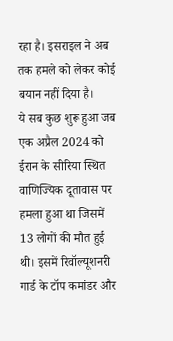रहा है। इसराइल ने अब तक हमले को लेकर कोई बयान नहीं दिया है।
ये सब कुछ शुरू हुआ जब एक अप्रैल 2024 को ईरान के सीरिया स्थित वाणिज्यिक दूतावास पर हमला हुआ था जिसमें 13 लोगों की मौत हुई थी। इसमें रिवॉल्यूशनरी गार्ड के टॉप कमांडर और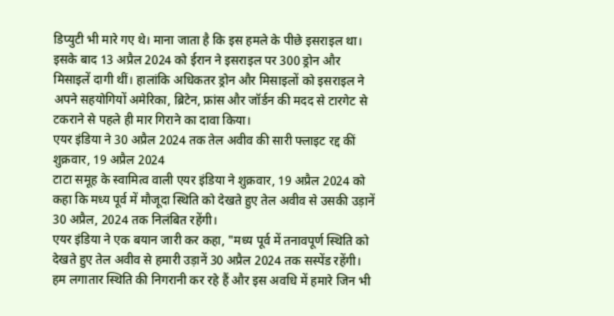डिप्युटी भी मारे गए थे। माना जाता है कि इस हमले के पीछे इसराइल था।
इसके बाद 13 अप्रैल 2024 को ईरान ने इसराइल पर 300 ड्रोन और मिसाइलें दागी थीं। हालांकि अधिकतर ड्रोन और मिसाइलों को इसराइल ने अपने सहयोगियों अमेरिका, ब्रिटेन, फ्रांस और जॉर्डन की मदद से टारगेट से टकराने से पहले ही मार गिराने का दावा किया।
एयर इंडिया ने 30 अप्रैल 2024 तक तेल अवीव की सारी फ्लाइट रद्द कीं
शुक्रवार, 19 अप्रैल 2024
टाटा समूह के स्वामित्व वाली एयर इंडिया ने शुक्रवार, 19 अप्रैल 2024 को कहा कि मध्य पूर्व में मौजूदा स्थिति को देखते हुए तेल अवीव से उसकी उड़ानें 30 अप्रैल, 2024 तक निलंबित रहेंगी।
एयर इंडिया ने एक बयान जारी कर कहा, "मध्य पूर्व में तनावपूर्ण स्थिति को देखते हुए तेल अवीव से हमारी उड़ानें 30 अप्रैल 2024 तक सस्पेंड रहेंगी। हम लगातार स्थिति की निगरानी कर रहे हैं और इस अवधि में हमारे जिन भी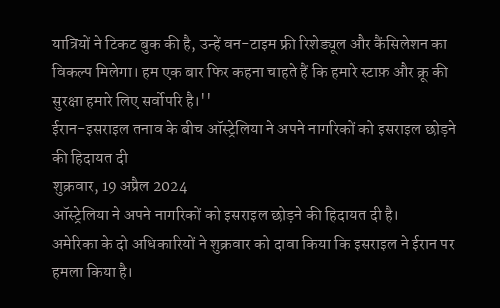यात्रियों ने टिकट बुक की है, उन्हें वन-टाइम फ्री रिशेड्यूल और कैंसिलेशन का विकल्प मिलेगा। हम एक बार फिर कहना चाहते हैं कि हमारे स्टाफ़ और क्रू की सुरक्षा हमारे लिए सर्वोपरि है।''
ईरान-इसराइल तनाव के बीच ऑस्ट्रेलिया ने अपने नागरिकों को इसराइल छोड़ने की हिदायत दी
शुक्रवार, 19 अप्रैल 2024
ऑस्ट्रेलिया ने अपने नागरिकों को इसराइल छोड़ने की हिदायत दी है।
अमेरिका के दो अधिकारियों ने शुक्रवार को दावा किया कि इसराइल ने ईरान पर हमला किया है।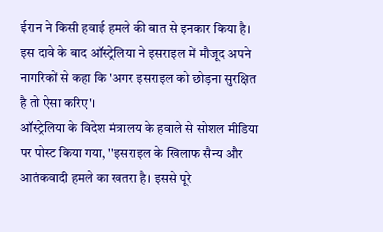ईरान ने किसी हवाई हमले की बात से इनकार किया है।
इस दावे के बाद ऑस्ट्रेलिया ने इसराइल में मौजूद अपने नागरिकों से कहा कि 'अगर इसराइल को छोड़ना सुरक्षित है तो ऐसा करिए'।
ऑस्ट्रेलिया के विदेश मंत्रालय के हवाले से सोशल मीडिया पर पोस्ट किया गया, ''इसराइल के खिलाफ सैन्य और आतंकवादी हमले का खतरा है। इससे पूरे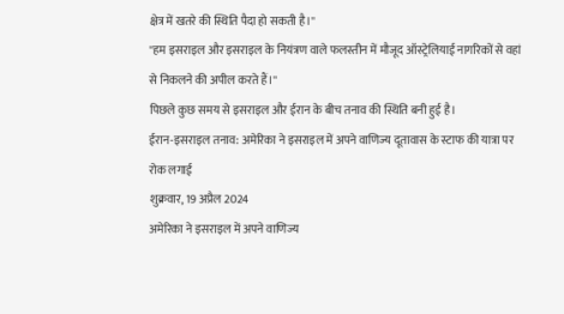क्षेत्र में खतरे की स्थिति पैदा हो सकती है।''
''हम इसराइल और इसराइल के नियंत्रण वाले फलस्तीन में मौजूद ऑस्ट्रेलियाई नागरिकों से वहां से निकलने की अपील करते हैं।''
पिछले कुछ समय से इसराइल और ईरान के बीच तनाव की स्थिति बनी हुई है।
ईरान-इसराइल तनाव: अमेरिका ने इसराइल में अपने वाणिज्य दूतावास के स्टाफ की यात्रा पर रोक लगाई
शुक्रवार, 19 अप्रैल 2024
अमेरिका ने इसराइल में अपने वाणिज्य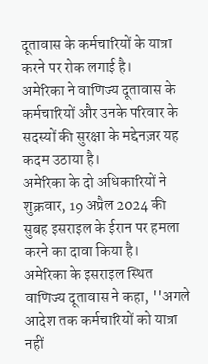दूतावास के कर्मचारियों के यात्रा करने पर रोक लगाई है।
अमेरिका ने वाणिज्य दूतावास के कर्मचारियों और उनके परिवार के सदस्यों की सुरक्षा के मद्देनज़र यह कदम उठाया है।
अमेरिका के दो अधिकारियों ने शुक्रवार, 19 अप्रैल 2024 की सुबह इसराइल के ईरान पर हमला करने का दावा किया है।
अमेरिका के इसराइल स्थित वाणिज्य दूतावास ने कहा, ''अगले आदेश तक कर्मचारियों को यात्रा नहीं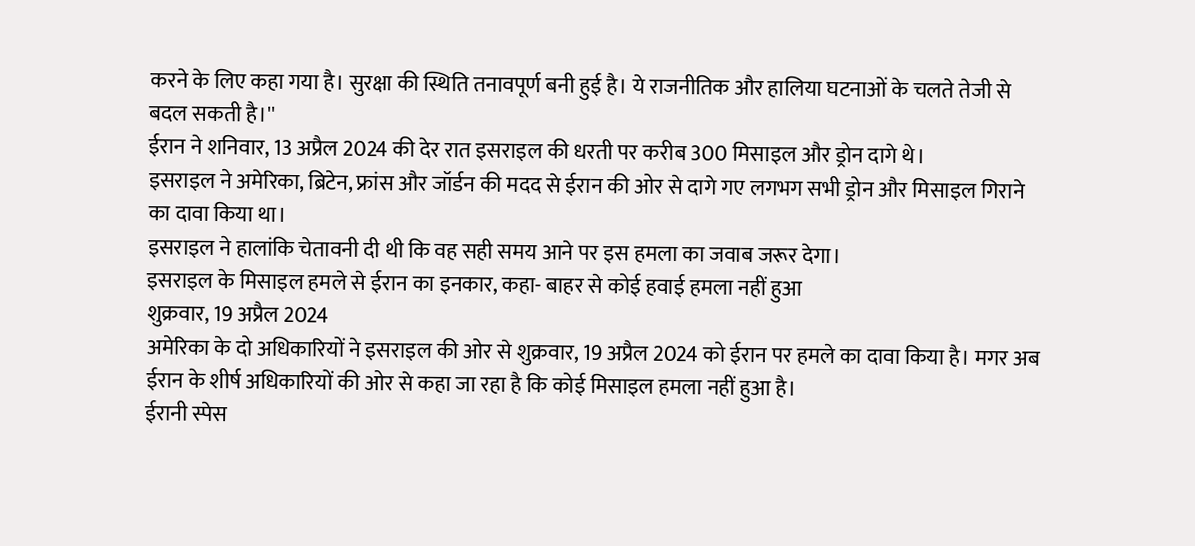करने के लिए कहा गया है। सुरक्षा की स्थिति तनावपूर्ण बनी हुई है। ये राजनीतिक और हालिया घटनाओं के चलते तेजी से बदल सकती है।''
ईरान ने शनिवार, 13 अप्रैल 2024 की देर रात इसराइल की धरती पर करीब 300 मिसाइल और ड्रोन दागे थे।
इसराइल ने अमेरिका, ब्रिटेन, फ्रांस और जॉर्डन की मदद से ईरान की ओर से दागे गए लगभग सभी ड्रोन और मिसाइल गिराने का दावा किया था।
इसराइल ने हालांकि चेतावनी दी थी कि वह सही समय आने पर इस हमला का जवाब जरूर देगा।
इसराइल के मिसाइल हमले से ईरान का इनकार, कहा- बाहर से कोई हवाई हमला नहीं हुआ
शुक्रवार, 19 अप्रैल 2024
अमेरिका के दो अधिकारियों ने इसराइल की ओर से शुक्रवार, 19 अप्रैल 2024 को ईरान पर हमले का दावा किया है। मगर अब ईरान के शीर्ष अधिकारियों की ओर से कहा जा रहा है कि कोई मिसाइल हमला नहीं हुआ है।
ईरानी स्पेस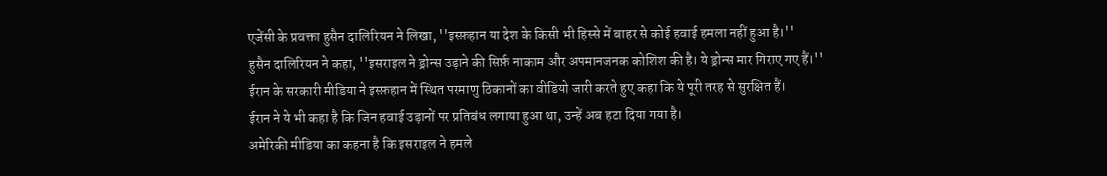एजेंसी के प्रवक्ता हुसैन दालिरियन ने लिखा, ''इस्फ़हान या देश के किसी भी हिस्से में बाहर से कोई हवाई हमला नहीं हुआ है।''
हुसैन दालिरियन ने कहा, ''इसराइल ने ड्रोन्स उड़ाने की सिर्फ़ नाकाम और अपमानजनक कोशिश की है। ये ड्रोन्स मार गिराए गए हैं।''
ईरान के सरकारी मीडिया ने इस्फ़हान में स्थित परमाणु ठिकानों का वीडियो जारी करते हुए कहा कि ये पूरी तरह से सुरक्षित हैं।
ईरान ने ये भी कहा है कि जिन हवाई उड़ानों पर प्रतिबंध लगाया हुआ था, उन्हें अब हटा दिया गया है।
अमेरिकी मीडिया का कहना है कि इसराइल ने हमले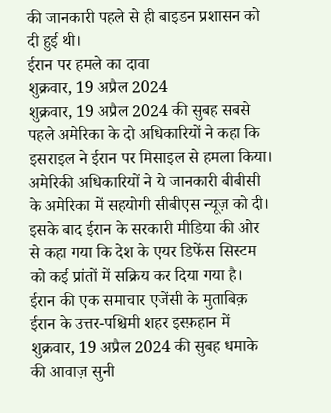की जानकारी पहले से ही बाइडन प्रशासन को दी हुई थी।
ईरान पर हमले का दावा
शुक्रवार, 19 अप्रैल 2024
शुक्रवार, 19 अप्रैल 2024 की सुबह सबसे पहले अमेरिका के दो अधिकारियों ने कहा कि इसराइल ने ईरान पर मिसाइल से हमला किया। अमेरिकी अधिकारियों ने ये जानकारी बीबीसी के अमेरिका में सहयोगी सीबीएस न्यूज़ को दी।
इसके बाद ईरान के सरकारी मीडिया की ओर से कहा गया कि देश के एयर डिफेंस सिस्टम को कई प्रांतों में सक्रिय कर दिया गया है।
ईरान की एक समाचार एजेंसी के मुताबिक़ ईरान के उत्तर-पश्चिमी शहर इस्फ़हान में शुक्रवार, 19 अप्रैल 2024 की सुबह धमाके की आवाज़ सुनी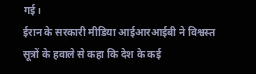गई।
ईरान के सरकारी मीडिया आईआरआईबी ने विश्वस्त सूत्रों के हवाले से कहा कि देश के कई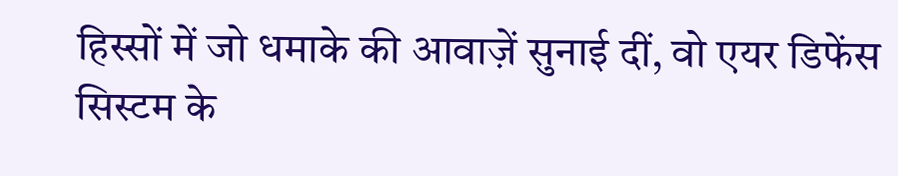हिस्सों में जो धमाके की आवाज़ें सुनाई दीं, वो एयर डिफेंस सिस्टम के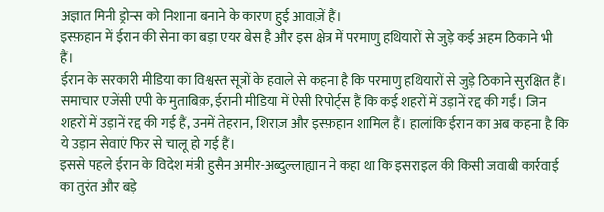अज्ञात मिनी ड्रोन्स को निशाना बनाने के कारण हुई आवाज़ें हैं।
इस्फ़हान में ईरान की सेना का बड़ा एयर बेस है और इस क्षेत्र में परमाणु हथियारों से जुड़े कई अहम ठिकाने भी हैं।
ईरान के सरकारी मीडिया का विश्वस्त सूत्रों के हवाले से कहना है कि परमाणु हथियारों से जुड़े ठिकाने सुरक्षित हैं।
समाचार एजेंसी एपी के मुताबिक़, ईरानी मीडिया में ऐसी रिपोर्ट्स हैं कि कई शहरों में उड़ानें रद्द की गईं। जिन शहरों में उड़ानें रद्द की गई हैं, उनमें तेहरान, शिराज़ और इस्फ़हान शामिल हैं। हालांकि ईरान का अब कहना है कि ये उड़ान सेवाएं फिर से चालू हो गई हैं।
इससे पहले ईरान के विदेश मंत्री हुसैन अमीर-अब्दुल्लाह्यान ने कहा था कि इसराइल की किसी जवाबी कार्रवाई का तुरंत और बड़े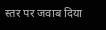स्तर पर जवाब दिया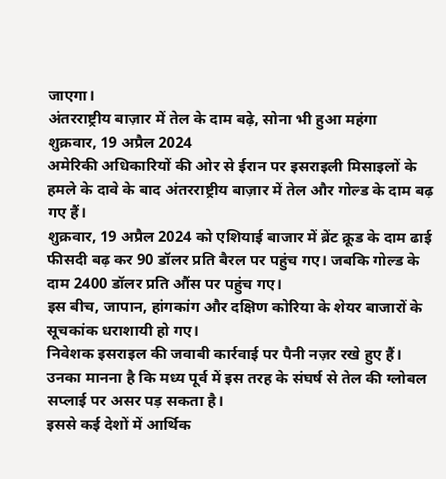जाएगा।
अंतरराष्ट्रीय बाज़ार में तेल के दाम बढ़े, सोना भी हुआ महंगा
शुक्रवार, 19 अप्रैल 2024
अमेरिकी अधिकारियों की ओर से ईरान पर इसराइली मिसाइलों के हमले के दावे के बाद अंतरराष्ट्रीय बाज़ार में तेल और गोल्ड के दाम बढ़ गए हैं।
शुक्रवार, 19 अप्रैल 2024 को एशियाई बाजार में ब्रेंट क्रूड के दाम ढाई फीसदी बढ़ कर 90 डॉलर प्रति बैरल पर पहुंच गए। जबकि गोल्ड के दाम 2400 डॉलर प्रति औंस पर पहुंच गए।
इस बीच, जापान, हांगकांग और दक्षिण कोरिया के शेयर बाजारों के सूचकांक धराशायी हो गए।
निवेशक इसराइल की जवाबी कार्रवाई पर पैनी नज़र रखे हुए हैं। उनका मानना है कि मध्य पूर्व में इस तरह के संघर्ष से तेल की ग्लोबल सप्लाई पर असर पड़ सकता है।
इससे कई देशों में आर्थिक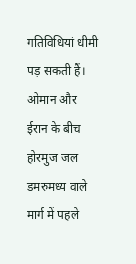गतिविधियां धीमी पड़ सकती हैं। ओमान और ईरान के बीच होरमुज जल डमरुमध्य वाले मार्ग में पहले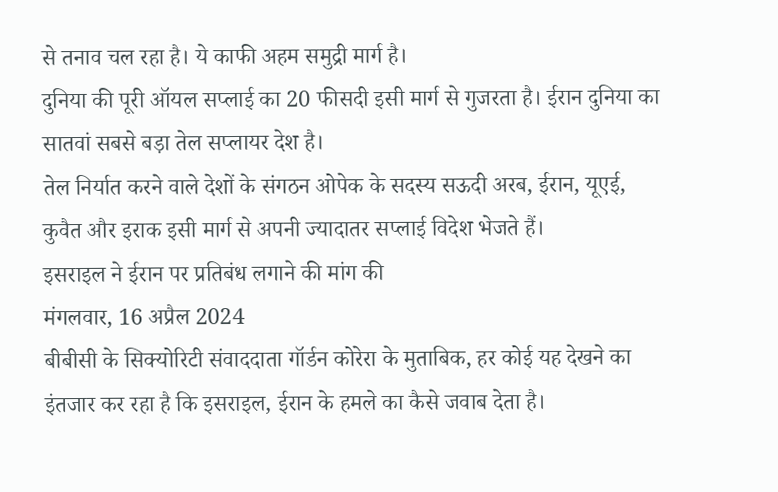से तनाव चल रहा है। ये काफी अहम समुद्री मार्ग है।
दुनिया की पूरी ऑयल सप्लाई का 20 फीसदी इसी मार्ग से गुजरता है। ईरान दुनिया का सातवां सबसे बड़ा तेल सप्लायर देश है।
तेल निर्यात करने वाले देशों के संगठन ओपेक के सदस्य सऊदी अरब, ईरान, यूएई, कुवैत और इराक इसी मार्ग से अपनी ज्यादातर सप्लाई विदेश भेजते हैं।
इसराइल ने ईरान पर प्रतिबंध लगाने की मांग की
मंगलवार, 16 अप्रैल 2024
बीबीसी के सिक्योरिटी संवाददाता गॉर्डन कोरेरा के मुताबिक, हर कोई यह देखने का इंतजार कर रहा है कि इसराइल, ईरान के हमले का कैसे जवाब देता है।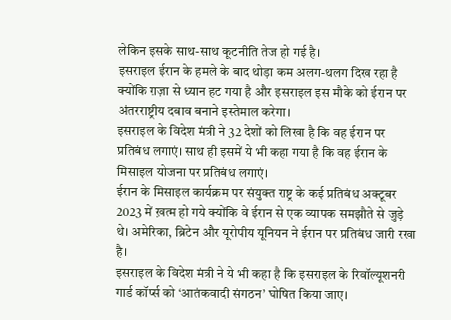लेकिन इसके साथ-साथ कूटनीति तेज हो गई है।
इसराइल ईरान के हमले के बाद थोड़ा कम अलग-थलग दिख रहा है क्योंकि ग़ज़ा से ध्यान हट गया है और इसराइल इस मौके को ईरान पर अंतरराष्ट्रीय दबाव बनाने इस्तेमाल करेगा।
इसराइल के विदेश मंत्री ने 32 देशों को लिखा है कि वह ईरान पर प्रतिबंध लगाएं। साथ ही इसमें ये भी कहा गया है कि वह ईरान के मिसाइल योजना पर प्रतिबंध लगाएं।
ईरान के मिसाइल कार्यक्रम पर संयुक्त राष्ट्र के कई प्रतिबंध अक्टूबर 2023 में ख़त्म हो गये क्योंकि वे ईरान से एक व्यापक समझौते से जुड़े थे। अमेरिका, ब्रिटेन और यूरोपीय यूनियन ने ईरान पर प्रतिबंध जारी रखा है।
इसराइल के विदेश मंत्री ने ये भी कहा है कि इसराइल के रिवॉल्यूशनरी गार्ड कॉर्प्स को ‘आतंकवादी संगठन’ घोषित किया जाए।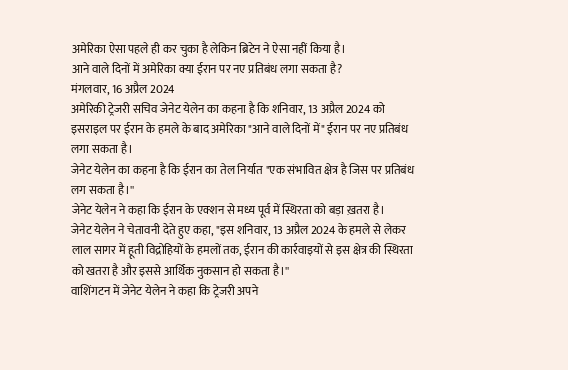अमेरिका ऐसा पहले ही कर चुका है लेकिन ब्रिटेन ने ऐसा नहीं किया है।
आने वाले दिनों में अमेरिका क्या ईरान पर नए प्रतिबंध लगा सकता है?
मंगलवार, 16 अप्रैल 2024
अमेरिकी ट्रेजरी सचिव जेनेट येलेन का कहना है कि शनिवार, 13 अप्रैल 2024 को इसराइल पर ईरान के हमले के बाद अमेरिका "आने वाले दिनों में" ईरान पर नए प्रतिबंध लगा सकता है।
जेनेट येलेन का कहना है कि ईरान का तेल निर्यात "एक संभावित क्षेत्र है जिस पर प्रतिबंध लग सकता है।''
जेनेट येलेन ने कहा कि ईरान के एक्शन से मध्य पूर्व में स्थिरता को बड़ा ख़तरा है।
जेनेट येलेन ने चेतावनी देते हुए कहा, "इस शनिवार, 13 अप्रैल 2024 के हमले से लेकर लाल सागर में हूती विद्रोहियों के हमलों तक, ईरान की कार्रवाइयों से इस क्षेत्र की स्थिरता को खतरा है और इससे आर्थिक नुकसान हो सकता है।''
वाशिंगटन में जेनेट येलेन ने कहा कि ट्रेजरी अपने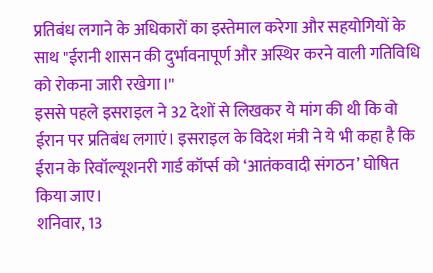प्रतिबंध लगाने के अधिकारों का इस्तेमाल करेगा और सहयोगियों के साथ "ईरानी शासन की दुर्भावनापूर्ण और अस्थिर करने वाली गतिविधि को रोकना जारी रखेगा।''
इससे पहले इसराइल ने 32 देशों से लिखकर ये मांग की थी कि वो ईरान पर प्रतिबंध लगाएं। इसराइल के विदेश मंत्री ने ये भी कहा है कि ईरान के रिवॉल्यूशनरी गार्ड कॉर्प्स को ‘आतंकवादी संगठन’ घोषित किया जाए।
शनिवार, 13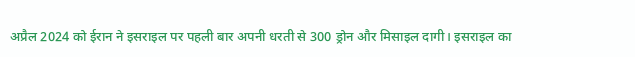अप्रैल 2024 को ईरान ने इसराइल पर पहली बार अपनी धरती से 300 ड्रोन और मिसाइल दागी। इसराइल का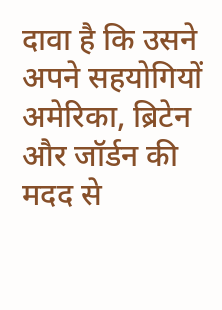दावा है कि उसने अपने सहयोगियों अमेरिका, ब्रिटेन और जॉर्डन की मदद से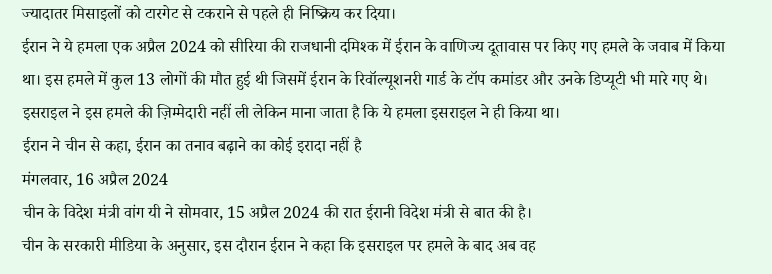ज्यादातर मिसाइलों को टारगेट से टकराने से पहले ही निष्क्रिय कर दिया।
ईरान ने ये हमला एक अप्रैल 2024 को सीरिया की राजधानी दमिश्क में ईरान के वाणिज्य दूतावास पर किए गए हमले के जवाब में किया था। इस हमले में कुल 13 लोगों की मौत हुई थी जिसमें ईरान के रिवॉल्यूशनरी गार्ड के टॉप कमांडर और उनके डिप्यूटी भी मारे गए थे।
इसराइल ने इस हमले की ज़िम्मेदारी नहीं ली लेकिन माना जाता है कि ये हमला इसराइल ने ही किया था।
ईरान ने चीन से कहा, ईरान का तनाव बढ़ाने का कोई इरादा नहीं है
मंगलवार, 16 अप्रैल 2024
चीन के विदेश मंत्री वांग यी ने सोमवार, 15 अप्रैल 2024 की रात ईरानी विदेश मंत्री से बात की है।
चीन के सरकारी मीडिया के अनुसार, इस दौरान ईरान ने कहा कि इसराइल पर हमले के बाद अब वह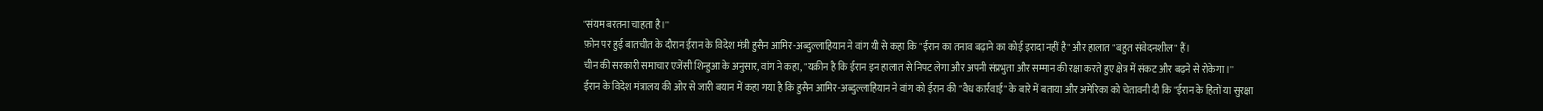"संयम बरतना चाहता है।''
फ़ोन पर हुई बातचीत के दौरान ईरान के विदेश मंत्री हुसैन आमिर-अब्दुल्लाहियान ने वांग यी से कहा कि "ईरान का तनाव बढ़ाने का कोई इरादा नहीं है" और हालात "बहुत संवेदनशील" हैं।
चीन की सरकारी समाचार एजेंसी शिन्हुआ के अनुसार, वांग ने कहा, "यक़ीन है कि ईरान इन हालात से निपट लेगा और अपनी संप्रभुता और सम्मान की रक्षा करते हुए क्षेत्र में संकट और बढ़ने से रोकेगा।''
ईरान के विदेश मंत्रालय की ओर से जारी बयान में कहा गया है कि हुसैन आमिर-अब्दुल्लाहियान ने वांग को ईरान की "वैध कार्रवाई" के बारे में बताया और अमेरिका को चेतावनी दी कि "ईरान के हितों या सुरक्षा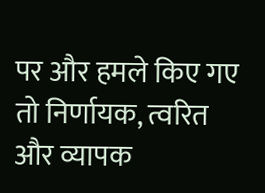पर और हमले किए गए तो निर्णायक, त्वरित और व्यापक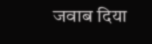जवाब दिया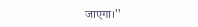जाएगा।''